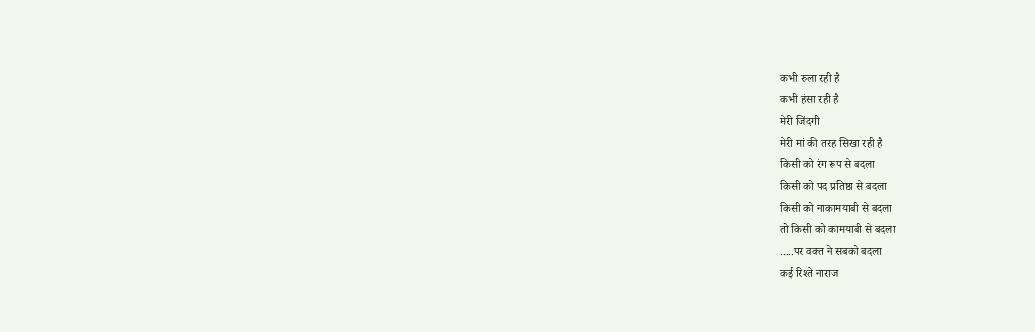कभी रुला रही है
कभी हंसा रही है
मेरी जिंदगी
मेरी मां की तरह सिखा रही है
किसी को रंग रूप से बदला
किसी को पद प्रतिष्ठा से बदला
किसी को नाकामयाबी से बदला
तो किसी को कामयाबी से बदला
.....पर वक्त ने सबको बदला
कई रिश्ते नाराज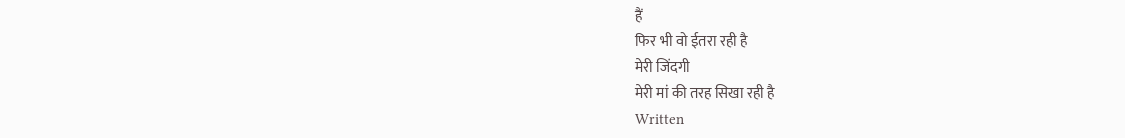हैं
फिर भी वो ईतरा रही है
मेरी जिंदगी
मेरी मां की तरह सिखा रही है
Written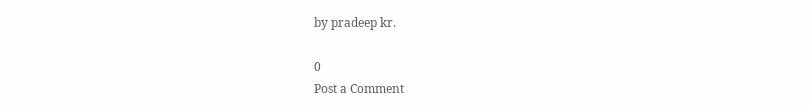by pradeep kr.

0
Post a Comment